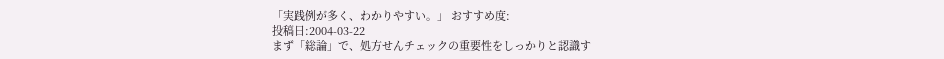「実践例が多く、わかりやすい。」 おすすめ度:
投稿日:2004-03-22
まず「総論」で、処方せんチェックの重要性をしっかりと認識す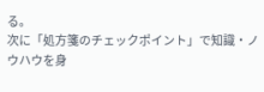る。
次に「処方箋のチェックポイント」で知識・ノウハウを身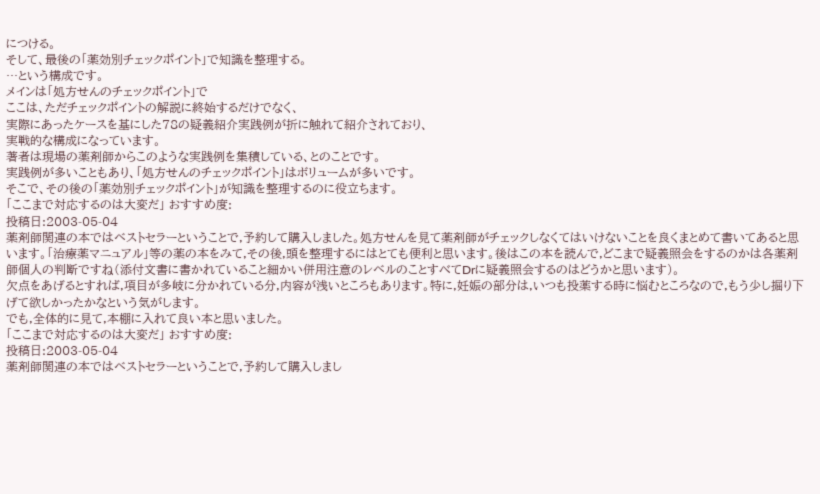につける。
そして、最後の「薬効別チェックポイント」で知識を整理する。
…という構成です。
メインは「処方せんのチェックポイント」で
ここは、ただチェックポイントの解説に終始するだけでなく、
実際にあったケースを基にした78の疑義紹介実践例が折に触れて紹介されており、
実戦的な構成になっています。
著者は現場の薬剤師からこのような実践例を集積している、とのことです。
実践例が多いこともあり、「処方せんのチェックポイント」はボリュームが多いです。
そこで、その後の「薬効別チェックポイント」が知識を整理するのに役立ちます。
「ここまで対応するのは大変だ」 おすすめ度:
投稿日:2003-05-04
薬剤師関連の本ではベストセラーということで,予約して購入しました。処方せんを見て薬剤師がチェックしなくてはいけないことを良くまとめて書いてあると思います。「治療薬マニュアル」等の薬の本をみて,その後,頭を整理するにはとても便利と思います。後はこの本を読んで,どこまで疑義照会をするのかは各薬剤師個人の判断ですね(添付文書に書かれていること細かい併用注意のレベルのことすべてDrに疑義照会するのはどうかと思います)。
欠点をあげるとすれば,項目が多岐に分かれている分,内容が浅いところもあります。特に,妊娠の部分は,いつも投薬する時に悩むところなので,もう少し掘り下げて欲しかったかなという気がします。
でも,全体的に見て,本棚に入れて良い本と思いました。
「ここまで対応するのは大変だ」 おすすめ度:
投稿日:2003-05-04
薬剤師関連の本ではベストセラーということで,予約して購入しまし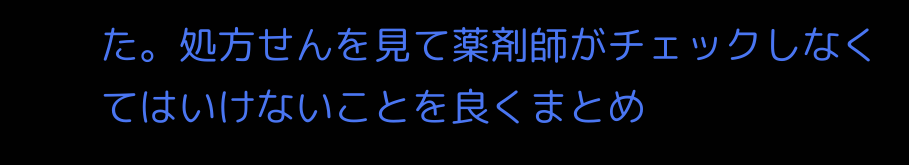た。処方せんを見て薬剤師がチェックしなくてはいけないことを良くまとめ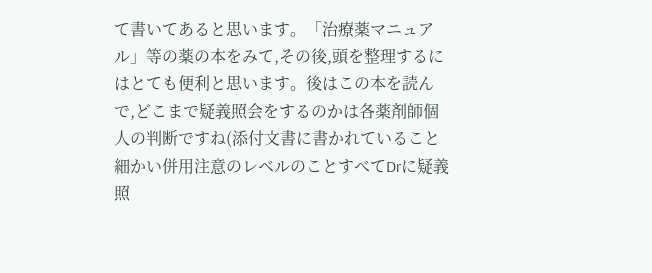て書いてあると思います。「治療薬マニュアル」等の薬の本をみて,その後,頭を整理するにはとても便利と思います。後はこの本を読んで,どこまで疑義照会をするのかは各薬剤師個人の判断ですね(添付文書に書かれていること細かい併用注意のレベルのことすべてDrに疑義照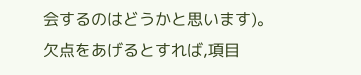会するのはどうかと思います)。
欠点をあげるとすれば,項目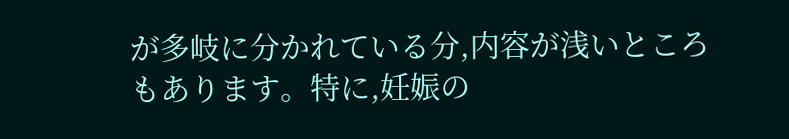が多岐に分かれている分,内容が浅いところもあります。特に,妊娠の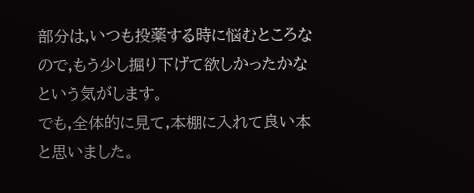部分は,いつも投薬する時に悩むところなので,もう少し掘り下げて欲しかったかなという気がします。
でも,全体的に見て,本棚に入れて良い本と思いました。